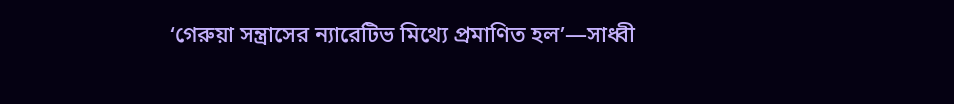‘গেরুয়া সন্ত্রাসের ন্যারেটিভ মিথ্যে প্রমাণিত হল’—সাধ্বী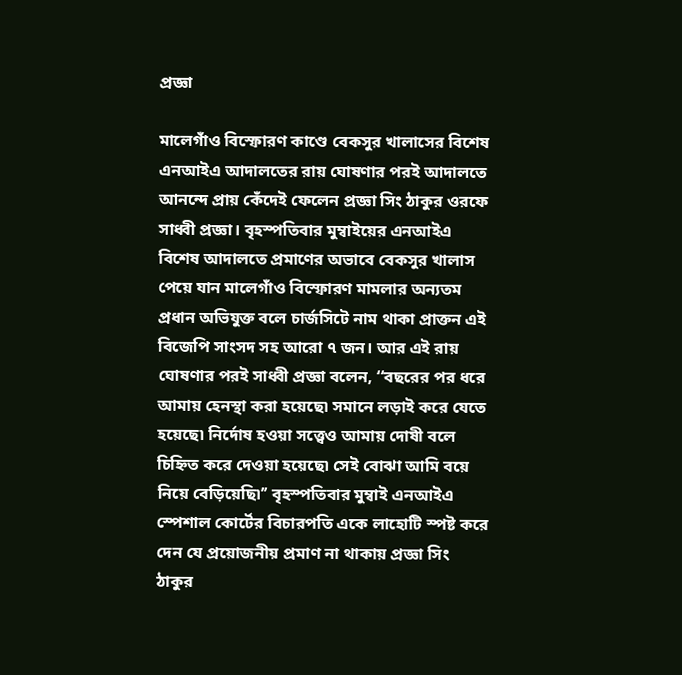প্রজ্ঞা

মালেগাঁও বিস্ফোরণ কাণ্ডে বেকসুর খালাসের বিশেষ এনআইএ আদালতের রায় ঘোষণার পরই আদালতে আনন্দে প্রায় কেঁদেই ফেলেন প্রজ্ঞা সিং ঠাকুর ওরফে সাধ্বী প্রজ্ঞা। বৃহস্পতিবার মুম্বাইয়ের এনআইএ বিশেষ আদালতে প্রমাণের অভাবে বেকসুর খালাস পেয়ে যান মালেগাঁও বিস্ফোরণ মামলার অন্যতম প্রধান অভিযুক্ত বলে চার্জসিটে নাম থাকা প্রাক্তন এই বিজেপি সাংসদ সহ আরো ৭ জন। আর এই রায় ঘোষণার পরই সাধ্বী প্রজ্ঞা বলেন, ‘‘বছরের পর ধরে আমায় হেনস্থা করা হয়েছে৷ সমানে লড়াই করে যেতে হয়েছে৷ নির্দোষ হওয়া সত্ত্বেও আমায় দোষী বলে চিহ্নিত করে দেওয়া হয়েছে৷ সেই বোঝা আমি বয়ে নিয়ে বেড়িয়েছি৷’’ বৃহস্পতিবার মুম্বাই এনআইএ স্পেশাল কোর্টের বিচারপতি একে লাহোটি স্পষ্ট করে দেন যে প্রয়োজনীয় প্রমাণ না থাকায় প্রজ্ঞা সিং ঠাকুর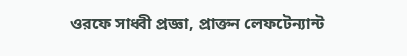ওরফে সাধ্বী প্রজ্ঞা, প্রাক্তন লেফটেন্যান্ট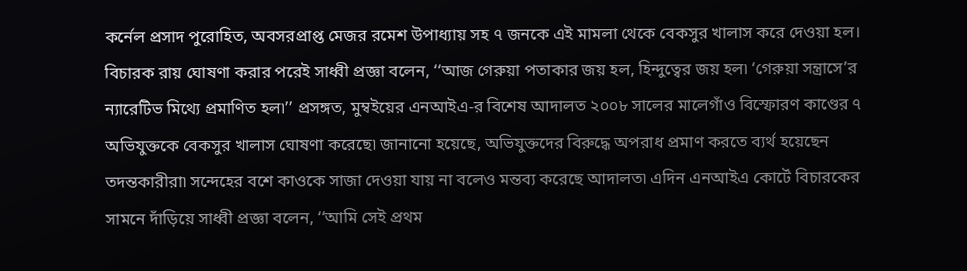কর্নেল প্রসাদ পুরোহিত, অবসরপ্রাপ্ত মেজর রমেশ উপাধ্যায় সহ ৭ জনকে এই মামলা থেকে বেকসুর খালাস করে দেওয়া হল। বিচারক রায় ঘোষণা করার পরেই সাধ্বী প্রজ্ঞা বলেন, ‘‘আজ গেরুয়া পতাকার জয় হল, হিন্দুত্বের জয় হল৷ ‘গেরুয়া সন্ত্রাসে’র ন্যারেটিভ মিথ্যে প্রমাণিত হল৷’’ প্রসঙ্গত, মুম্বইয়ের এনআইএ-র বিশেষ আদালত ২০০৮ সালের মালেগাঁও বিস্ফোরণ কাণ্ডের ৭ অভিযুক্তকে বেকসুর খালাস ঘোষণা করেছে৷ জানানো হয়েছে, অভিযুক্তদের বিরুদ্ধে অপরাধ প্রমাণ করতে ব্যর্থ হয়েছেন তদন্তকারীরা৷ সন্দেহের বশে কাওকে সাজা দেওয়া যায় না বলেও মন্তব্য করেছে আদালত৷ এদিন এনআইএ কোর্টে বিচারকের সামনে দাঁড়িয়ে সাধ্বী প্রজ্ঞা বলেন, ‘‘আমি সেই প্রথম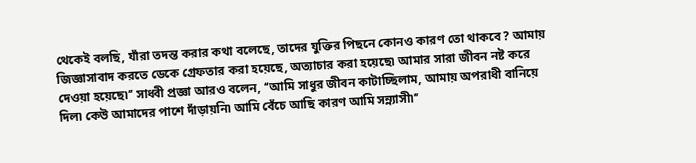থেকেই বলছি, যাঁরা তদন্ত করার কথা বলেছে, তাদের যুক্তির পিছনে কোনও কারণ তো থাকবে? আমায় জিজ্ঞাসাবাদ করতে ডেকে গ্রেফতার করা হয়েছে, অত্যাচার করা হয়েছে৷ আমার সারা জীবন নষ্ট করে দেওয়া হয়েছে৷’’ সাধ্বী প্রজ্ঞা আরও বলেন, ‘‘আমি সাধুর জীবন কাটাচ্ছিলাম, আমায় অপরাধী বানিয়ে দিল৷ কেউ আমাদের পাশে দাঁড়ায়নি৷ আমি বেঁচে আছি কারণ আমি সন্ন্যাসী৷’’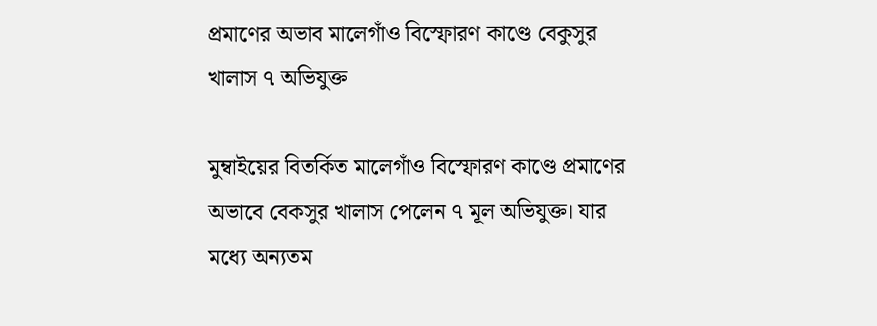প্রমাণের অভাব মালেগাঁও বিস্ফোরণ কাণ্ডে বেকুসুর খালাস ৭ অভিযুক্ত

মুম্বাইয়ের বিতর্কিত মালেগাঁও বিস্ফোরণ কাণ্ডে প্রমাণের অভাবে বেকসুর খালাস পেলেন ৭ মূল অভিযুক্ত। যার মধ্যে অন্যতম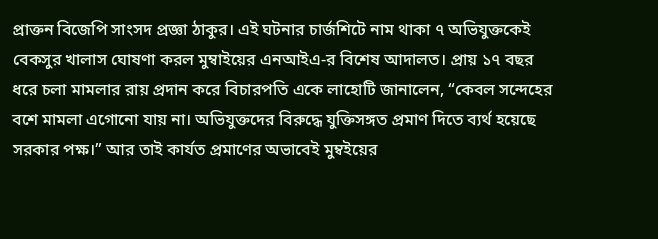প্রাক্তন বিজেপি সাংসদ প্রজ্ঞা ঠাকুর। এই ঘটনার চার্জশিটে নাম থাকা ৭ অভিযুক্তকেই বেকসুর খালাস ঘোষণা করল মুম্বাইয়ের এনআইএ-র বিশেষ আদালত। প্রায় ১৭ বছর ধরে চলা মামলার রায় প্রদান করে বিচারপতি একে লাহোটি জানালেন, “কেবল সন্দেহের বশে মামলা এগোনো যায় না। অভিযুক্তদের বিরুদ্ধে যুক্তিসঙ্গত প্রমাণ দিতে ব্যর্থ হয়েছে সরকার পক্ষ।” আর তাই কার্যত প্রমাণের অভাবেই মুম্বইয়ের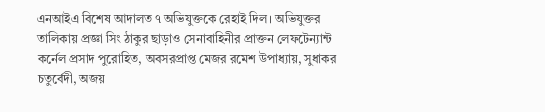এনআইএ বিশেষ আদালত ৭ অভিযুক্তকে রেহাই দিল। অভিযুক্তর তালিকায় প্রজ্ঞা সিং ঠাকুর ছাড়াও সেনাবাহিনীর প্রাক্তন লেফটেন্যান্ট কর্নেল প্রসাদ পুরোহিত, অবসরপ্রাপ্ত মেজর রমেশ উপাধ্যায়, সুধাকর চতুর্বেদী, অজয়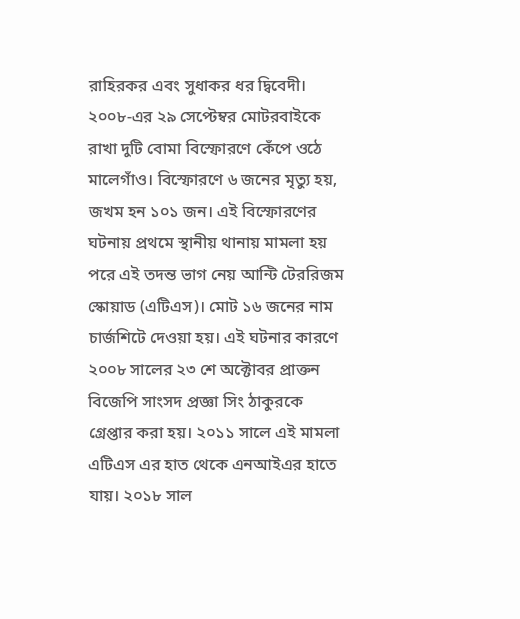রাহিরকর এবং সুধাকর ধর দ্বিবেদী। ২০০৮-এর ২৯ সেপ্টেম্বর মোটরবাইকে রাখা দুটি বোমা বিস্ফোরণে কেঁপে ওঠে মালেগাঁও। বিস্ফোরণে ৬ জনের মৃত্যু হয়, জখম হন ১০১ জন। এই বিস্ফোরণের ঘটনায় প্রথমে স্থানীয় থানায় মামলা হয় পরে এই তদন্ত ভাগ নেয় আন্টি টেররিজম স্কোয়াড (এটিএস)। মোট ১৬ জনের নাম চার্জশিটে দেওয়া হয়। এই ঘটনার কারণে ২০০৮ সালের ২৩ শে অক্টোবর প্রাক্তন বিজেপি সাংসদ প্রজ্ঞা সিং ঠাকুরকে গ্রেপ্তার করা হয়। ২০১১ সালে এই মামলা এটিএস এর হাত থেকে এনআইএর হাতে যায়। ২০১৮ সাল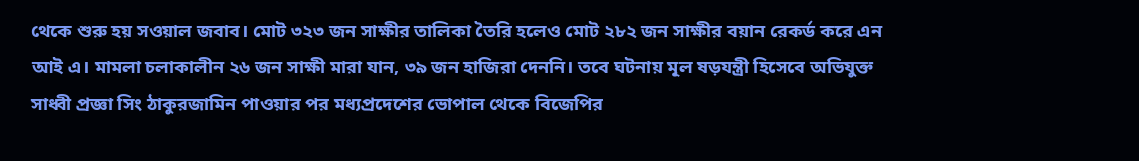থেকে শুরু হয় সওয়াল জবাব। মোট ৩২৩ জন সাক্ষীর তালিকা তৈরি হলেও মোট ২৮২ জন সাক্ষীর বয়ান রেকর্ড করে এন আই এ। মামলা চলাকালীন ২৬ জন সাক্ষী মারা যান, ৩৯ জন হাজিরা দেননি। তবে ঘটনায় মূল ষড়যন্ত্রী হিসেবে অভিযুক্ত সাধ্বী প্রজ্ঞা সিং ঠাকুরজামিন পাওয়ার পর মধ্যপ্রদেশের ভোপাল থেকে বিজেপির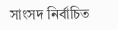সাংসদ নির্বাচিত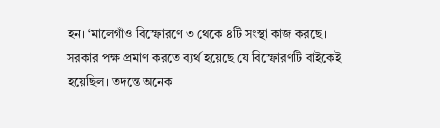হন। ‘মালেগাঁও বিস্ফোরণে ৩ থেকে ৪টি সংস্থা কাজ করছে। সরকার পক্ষ প্রমাণ করতে ব্যর্থ হয়েছে যে বিস্ফোরণটি বাইকেই হয়েছিল। তদন্তে অনেক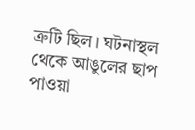ত্রুটি ছিল। ঘটনাস্থল থেকে আঙুলের ছাপ পাওয়া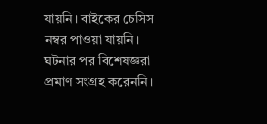যায়নি। বাইকের চেসিস নম্বর পাওয়া যায়নি। ঘটনার পর বিশেষজ্ঞরা প্রমাণ সংগ্রহ করেননি।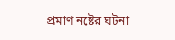প্রমাণ নষ্টের ঘটনা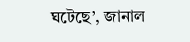ঘটেছে’, জানাল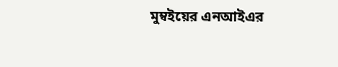মুম্বইয়ের এনআইএর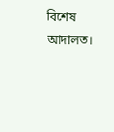বিশেষ আদালত।